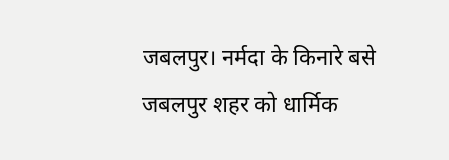जबलपुर। नर्मदा के किनारे बसे जबलपुर शहर को धार्मिक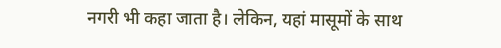नगरी भी कहा जाता है। लेकिन, यहां मासूमों के साथ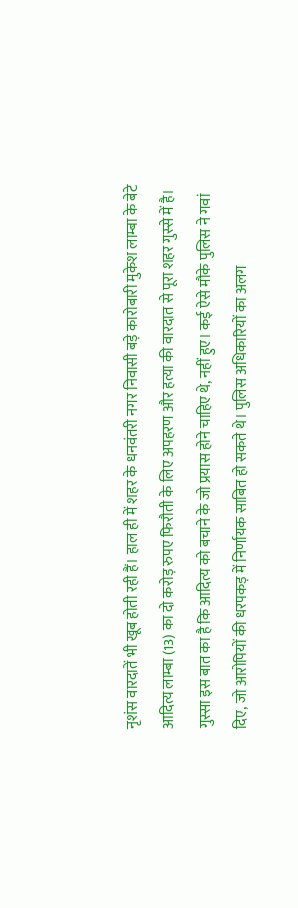नृशंस वारदातें भी खूब होती रही हैं। हाल ही में शहर के धनवंतरी नगर निवासी बड़े कारोबारी मुकेश लाम्बा के बेटे आदित्य लाम्बा (13) का दो करोड़ रुपए फिरौती के लिए अपहरण और हत्या की वारदात से पूरा शहर गुस्से में है। गुस्सा इस बात का है कि आदित्य को बचाने के जो प्रयास होने चाहिए थे, नहीं हुए। कई ऐसे मौके पुलिस ने गवां दिए, जो आरोपियों की धरपकड़ में निर्णायक साबित हो सकते थे। पुलिस अधिकारियों का अलग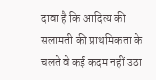दावा है कि आदित्य की सलामती की प्राथमिकता के चलते वे कई कदम नहीं उठा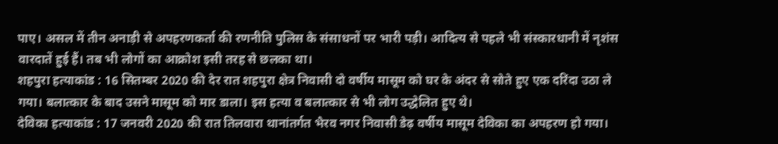पाए। असल में तीन अनाड़ी से अपहरणकर्ता की रणनीति पुलिस के संसाधनों पर भारी पड़ी। आदित्य से पहले भी संस्कारधानी में नृशंस वारदातें हुई हैं। तब भी लोगों का आक्रोश इसी तरह से छलका था।
शहपुरा हत्याकांड : 16 सितम्बर 2020 की देर रात शहपुरा क्षेत्र निवासी दो वर्षीय मासूम को घर के अंदर से सोते हुए एक दरिंदा उठा ले गया। बलात्कार के बाद उसने मासूम को मार डाला। इस हत्या व बलात्कार से भी लोग उद्धेलित हुए थे।
देविका हत्याकांड : 17 जनवरी 2020 की रात तिलवारा थानांतर्गत भैरव नगर निवासी डेढ़ वर्षीय मासूम देविका का अपहरण हो गया।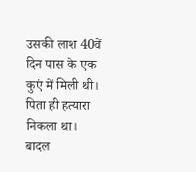उसकी लाश 40वें दिन पास के एक कुएं में मिली थी। पिता ही हत्यारा निकला था।
बादल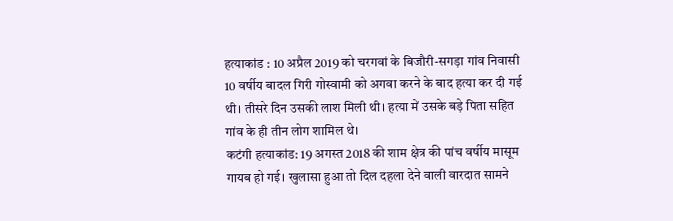हत्याकांड : 10 अप्रैल 2019 को चरगवां के बिजौरी-सगड़ा गांव निवासी 10 वर्षीय बादल गिरी गोस्वामी को अगवा करने के बाद हत्या कर दी गई थी। तीसरे दिन उसकी लाश मिली थी। हत्या में उसके बड़े पिता सहित गांव के ही तीन लोग शामिल थे।
कटंगी हत्याकांड: 19 अगस्त 2018 की शाम क्षेत्र की पांच वर्षीय मासूम गायब हो गई। खुलासा हुआ तो दिल दहला देने वाली वारदात सामने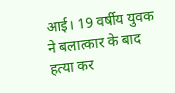आई। 19 वर्षीय युवक ने बलात्कार के बाद हत्या कर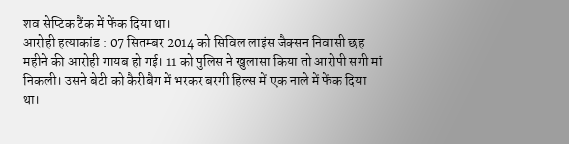शव सेप्टिक टैंक में फेंक दिया था।
आरोही हत्याकांड : 07 सितम्बर 2014 को सिविल लाइंस जैक्सन निवासी छह महीने की आरोही गायब हो गई। 11 को पुलिस ने खुलासा किया तो आरोपी सगी मां निकली। उसने बेटी को कैरीबैग में भरकर बरगी हिल्स में एक नाले में फेंक दिया था।